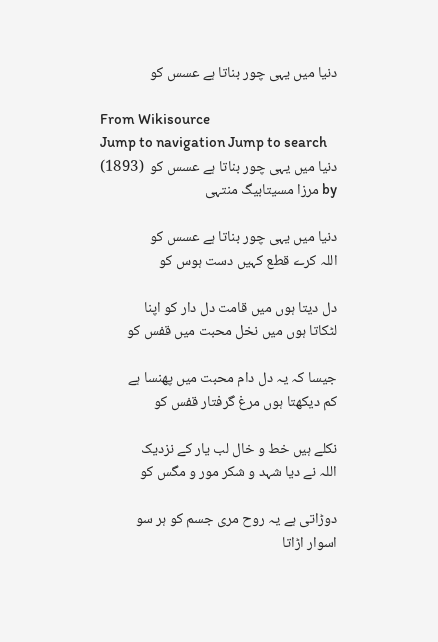دنیا میں یہی چور بناتا ہے عسس کو

From Wikisource
Jump to navigation Jump to search
دنیا میں یہی چور بناتا ہے عسس کو  (1893)
by مرزا مسیتابیگ منتہی

دنیا میں یہی چور بناتا ہے عسس کو
اللہ کرے قطع کہیں دست ہوس کو

دل دیتا ہوں میں قامت دل دار کو اپنا
لٹکاتا ہوں میں نخل محبت میں قفس کو

جیسا کہ یہ دل دام محبت میں پھنسا ہے
کم دیکھتا ہوں مرغ گرفتار قفس کو

نکلے ہیں خط و خال لب یار کے نزدیک
اللہ نے دیا شہد و شکر مور و مگس کو

دوڑاتی ہے یہ روح مری جسم کو ہر سو
اسوار اڑاتا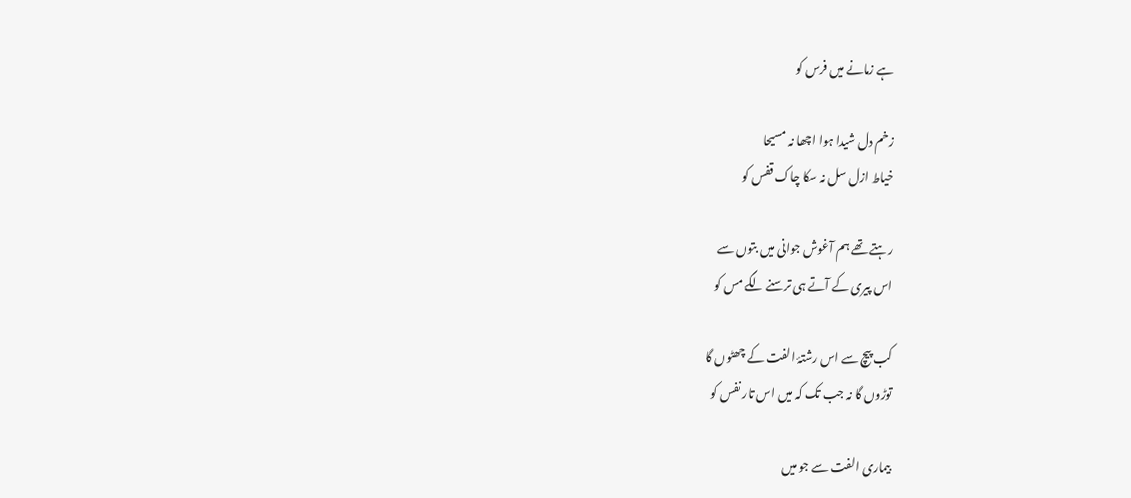ہے زمانے میں فرس کو

زخم دل شیدا ہوا اچھا نہ مسیحا
خیاط ازل سل نہ سکا چاک قفس کو

رہتے تھے ہم آغوش جوانی میں بتوں سے
اس پیری کے آتے ہی ترسنے لگے مس کو

کب پیچ سے اس رشتۂ الفت کے چھٹوں گا
توڑوں گا نہ جب تک کہ میں اس تار نفس کو

بیماری الفت سے جو میں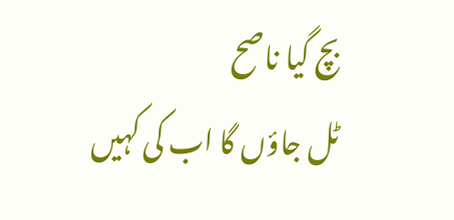بچ گیا ناصح
ٹل جاؤں گا اب کی کہیں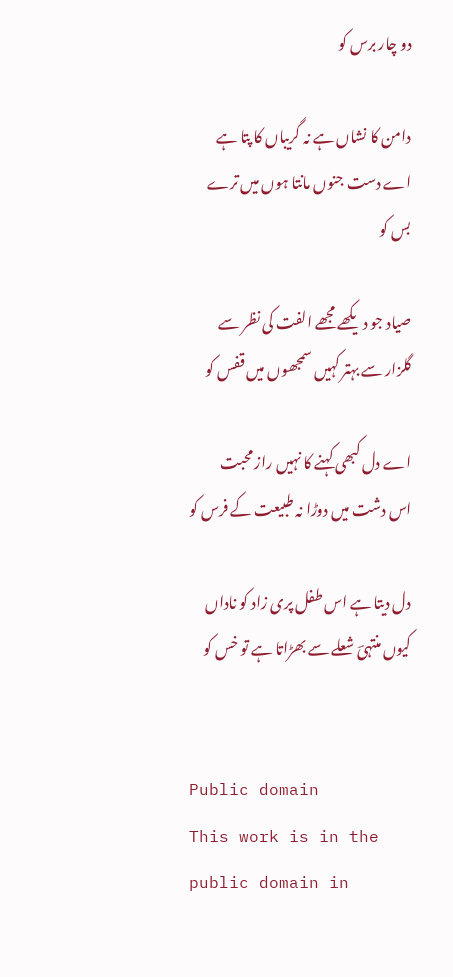دو چار برس کو

دامن کا نشاں ہے نہ گریباں کا پتا ہے
اے دست جنوں مانتا ہوں میں ترے بس کو

صیاد جو دیکھے مجھے الفت کی نظر سے
گلزار سے بہتر کہیں سمجھوں میں قفس کو

اے دل کبھی کہنے کا نہیں راز محبت
اس دشت میں دوڑا نہ طبیعت کے فرس کو

دل دیتا ہے اس طفل پری زاد کو ناداں
کیوں منتہیؔ شعلے سے بھڑاتا ہے تو خس کو


Public domain
This work is in the public domain in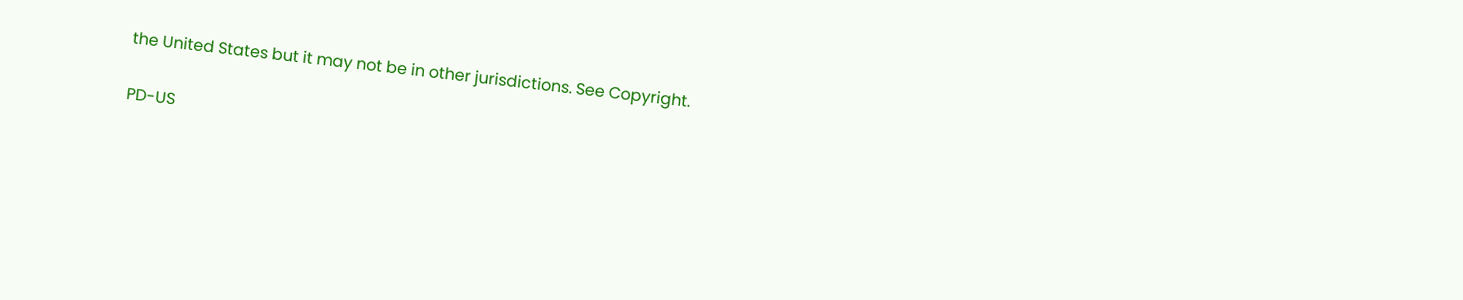the United States but it may not be in other jurisdictions. See Copyright.

PD-US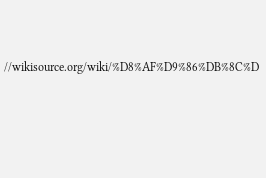//wikisource.org/wiki/%D8%AF%D9%86%DB%8C%D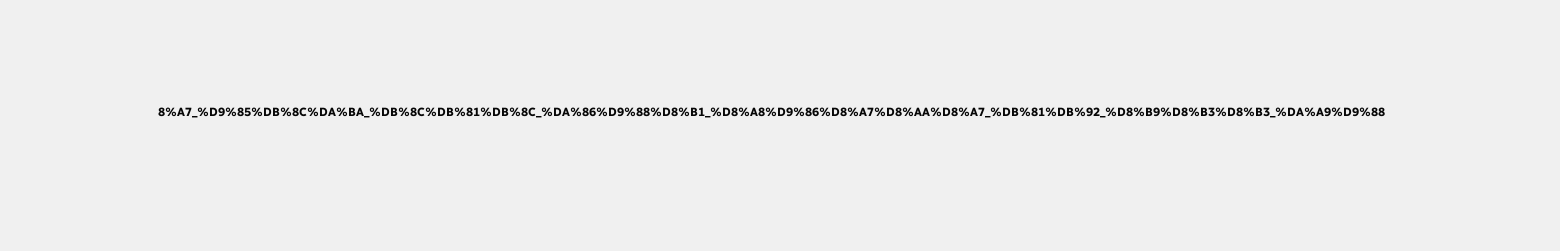8%A7_%D9%85%DB%8C%DA%BA_%DB%8C%DB%81%DB%8C_%DA%86%D9%88%D8%B1_%D8%A8%D9%86%D8%A7%D8%AA%D8%A7_%DB%81%DB%92_%D8%B9%D8%B3%D8%B3_%DA%A9%D9%88